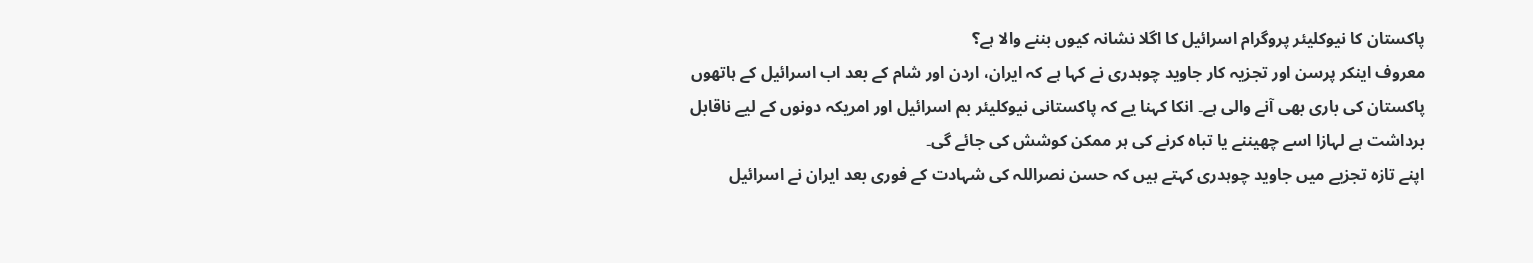پاکستان کا نیوکلیئر پروگرام اسرائیل کا اگلا نشانہ کیوں بننے والا ہے؟
معروف اینکر پرسن اور تجزیہ کار جاوید چوہدری نے کہا ہے کہ ایران، اردن اور شام کے بعد اب اسرائیل کے ہاتھوں پاکستان کی باری بھی آنے والی ہے۔ انکا کہنا یے کہ پاکستانی نیوکلیئر بم اسرائیل اور امریکہ دونوں کے لیے ناقابل برداشت ہے لہازا اسے چھیننے یا تباہ کرنے کی ہر ممکن کوشش کی جائے گی۔
اپنے تازہ تجزیے میں جاوید چوہدری کہتے ہیں کہ حسن نصراللہ کی شہادت کے فوری بعد ایران نے اسرائیل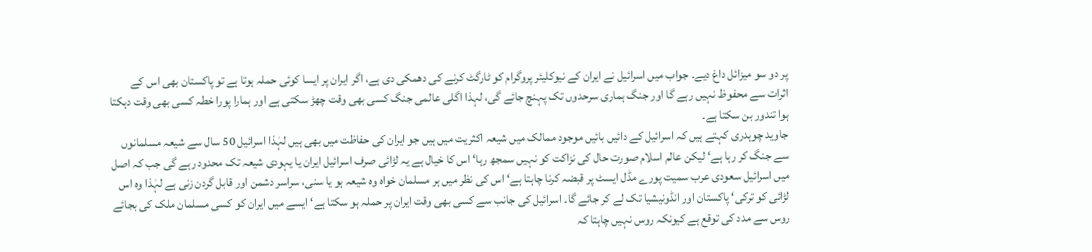پر دو سو میزائل داغ دیے۔ جواب میں اسرائیل نے ایران کے نیوکلیئر پروگرام کو ٹارگٹ کرنے کی دھمکی دی ہے، اگر ایران پر ایسا کوئی حملہ ہوتا ہے تو پاکستان بھی اس کے اثرات سے محفوظ نہیں رہے گا اور جنگ ہماری سرحدوں تک پہنچ جائے گی، لہذا اگلی عالمی جنگ کسی بھی وقت چھڑ سکتی ہے اور ہمارا پورا خطہ کسی بھی وقت دہکتا ہوا تندور بن سکتا ہے۔
جاوید چوہدری کہتے ہیں کہ اسرائیل کے دائیں بائیں موجود ممالک میں شیعہ اکثریت میں ہیں جو ایران کی حفاظت میں بھی ہیں لہٰذا اسرائیل 50 سال سے شیعہ مسلمانوں سے جنگ کر رہا ہے‘ لیکن عالم اسلام صورت حال کی نزاکت کو نہیں سمجھ رہا‘ اس کا خیال ہے یہ لڑائی صرف اسرائیل ایران یا یہودی شیعہ تک محدود رہے گی جب کہ اصل میں اسرائیل سعودی عرب سمیت پورے مڈل ایسٹ پر قبضہ کرنا چاہتا ہے‘ اس کی نظر میں ہر مسلمان خواہ وہ شیعہ ہو یا سنی، سراسر دشمن اور قابل گردن زنی ہے لہٰذا وہ اس لڑائی کو ترکی‘ پاکستان اور انڈونیشیا تک لے کر جائے گا۔ اسرائیل کی جانب سے کسی بھی وقت ایران پر حملہ ہو سکتا ہے‘ ایسے میں ایران کو کسی مسلمان ملک کی بجائے روس سے مدد کی توقع ہے کیونکہ روس نہیں چاہتا کہ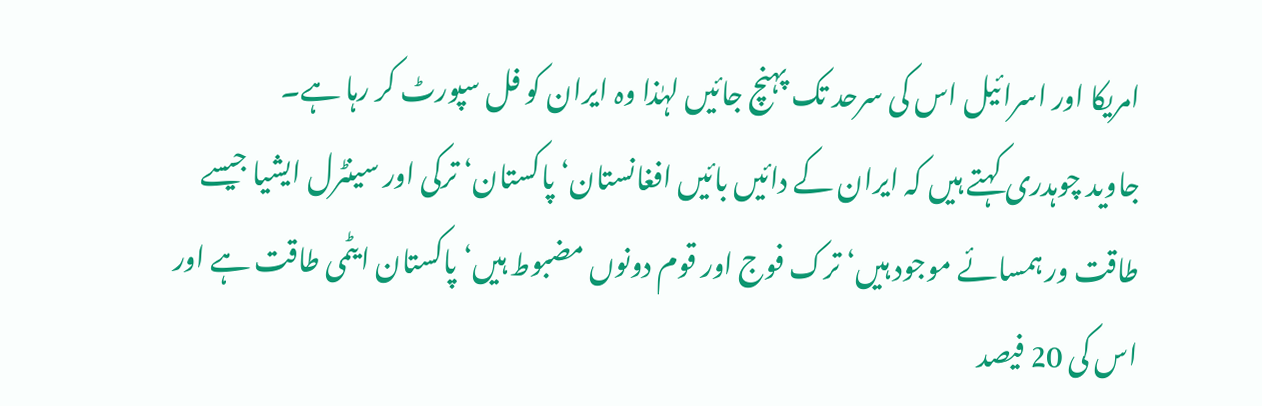امریکا اور اسرائیل اس کی سرحد تک پہنچ جائیں لہٰذا وہ ایران کو فل سپورٹ کر رہا ہے۔
جاوید چوہدری کہتے ہیں کہ ایران کے دائیں بائیں افغانستان‘ پاکستان‘ ترکی اور سینٹرل ایشیا جیسے طاقت ور ہمسائے موجود ہیں‘ ترک فوج اور قوم دونوں مضبوط ہیں‘ پاکستان ایٹمی طاقت ہے اور اس کی 20 فیصد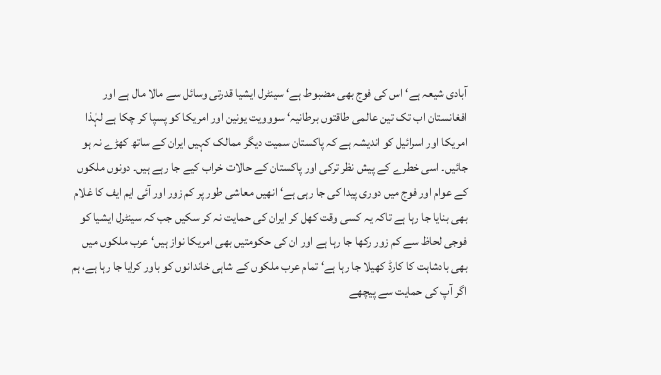آبادی شیعہ ہے‘ اس کی فوج بھی مضبوط ہے‘ سینٹرل ایشیا قدرتی وسائل سے مالا مال ہے اور افغانستان اب تک تین عالمی طاقتوں برطانیہ‘ سووویت یونین اور امریکا کو پسپا کر چکا ہے لہٰذا امریکا اور اسرائیل کو اندیشہ ہے کہ پاکستان سمیت دیگر ممالک کہیں ایران کے ساتھ کھڑے نہ ہو جائیں۔ اسی خطرے کے پیش نظر ترکی اور پاکستان کے حالات خراب کیے جا رہے ہیں۔ دونوں ملکوں کے عوام اور فوج میں دوری پیدا کی جا رہی ہے‘ انھیں معاشی طور پر کم زور اور آئی ایم ایف کا غلام بھی بنایا جا رہا ہے تاکہ یہ کسی وقت کھل کر ایران کی حمایت نہ کر سکیں جب کہ سینٹرل ایشیا کو فوجی لحاظ سے کم زور رکھا جا رہا ہے اور ان کی حکومتیں بھی امریکا نواز ہیں‘ عرب ملکوں میں بھی بادشاہت کا کارڈ کھیلا جا رہا ہے‘ تمام عرب ملکوں کے شاہی خاندانوں کو باور کرایا جا رہا ہے، ہم اگر آپ کی حمایت سے پیچھے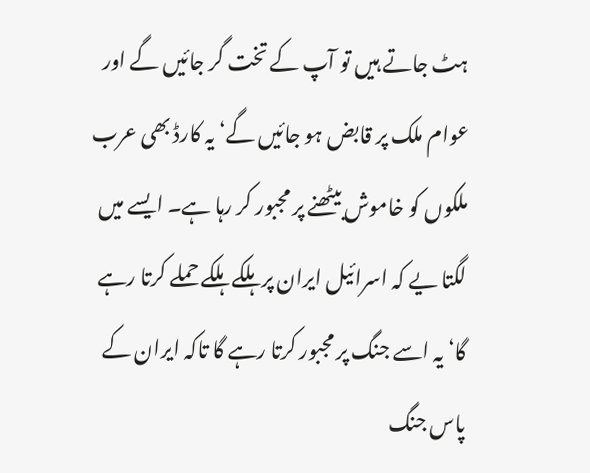ہٹ جاتے ہیں تو آپ کے تخت گر جائیں گے اور عوام ملک پر قابض ہو جائیں گے‘ یہ کارڈ بھی عرب ملکوں کو خاموش بیٹھنے پر مجبور کر رہا ہے۔ ایسے میں لگتا یے کہ اسرائیل ایران پر ہلکے ہلکے حملے کرتا رہے گا‘ یہ اسے جنگ پر مجبور کرتا رہے گا تاکہ ایران کے پاس جنگ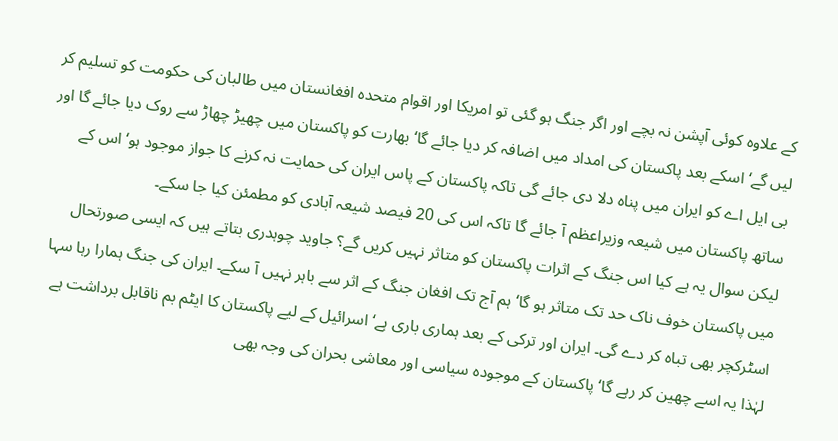کے علاوہ کوئی آپشن نہ بچے اور اگر جنگ ہو گئی تو امریکا اور اقوام متحدہ افغانستان میں طالبان کی حکومت کو تسلیم کر لیں گے‘ اسکے بعد پاکستان کی امداد میں اضافہ کر دیا جائے گا‘ بھارت کو پاکستان میں چھیڑ چھاڑ سے روک دیا جائے گا اور بی ایل اے کو ایران میں پناہ دلا دی جائے گی تاکہ پاکستان کے پاس ایران کی حمایت نہ کرنے کا جواز موجود ہو‘ اس کے ساتھ پاکستان میں شیعہ وزیراعظم آ جائے گا تاکہ اس کی 20 فیصد شیعہ آبادی کو مطمئن کیا جا سکے۔
لیکن سوال یہ ہے کیا اس جنگ کے اثرات پاکستان کو متاثر نہیں کریں گے؟ جاوید چوہدری بتاتے ہیں کہ ایسی صورتحال میں پاکستان خوف ناک حد تک متاثر ہو گا‘ ہم آج تک افغان جنگ کے اثر سے باہر نہیں آ سکے۔ ایران کی جنگ ہمارا رہا سہا اسٹرکچر بھی تباہ کر دے گی۔ ایران اور ترکی کے بعد ہماری باری ہے‘ اسرائیل کے لیے پاکستان کا ایٹم بم ناقابل برداشت ہے لہٰذا یہ اسے چھین کر رہے گا‘ پاکستان کے موجودہ سیاسی اور معاشی بحران کی وجہ بھی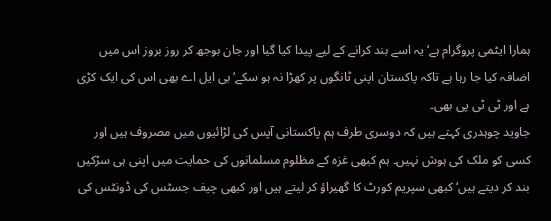ہمارا ایٹمی پروگرام ہے‘ یہ اسے بند کرانے کے لیے پیدا کیا گیا اور جان بوجھ کر روز بروز اس میں اضافہ کیا جا رہا ہے تاکہ پاکستان اپنی ٹانگوں پر کھڑا نہ ہو سکے‘ بی ایل اے بھی اس کی ایک کڑی ہے اور ٹی ٹی پی بھی۔
جاوید چوہدری کہتے ہیں کہ دوسری طرف ہم پاکستانی آپس کی لڑائیوں میں مصروف ہیں اور کسی کو ملک کی ہوش نہیں۔ ہم کبھی غزہ کے مظلوم مسلمانوں کی حمایت میں اپنی ہی سڑکیں بند کر دیتے ہیں‘ کبھی سپریم کورٹ کا گھیراؤ کر لیتے ہیں اور کبھی چیف جسٹس کی ڈونٹس کی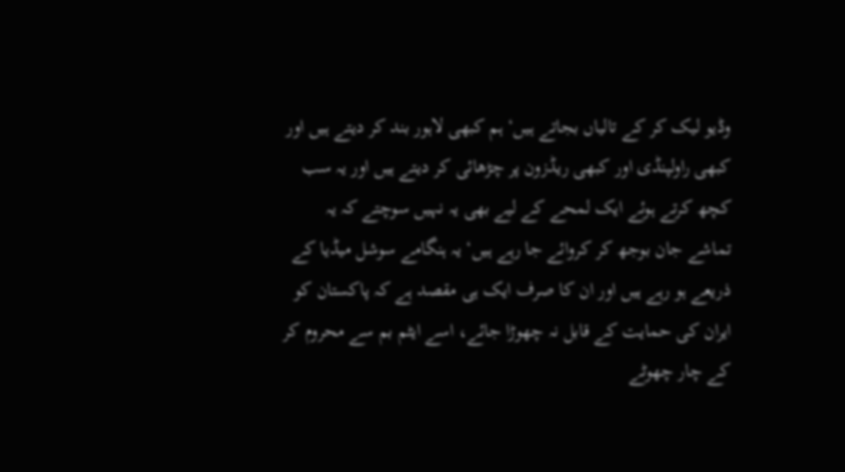وڈیو لیک کر کے تالیاں بجاتے ہیں‘ ہم کبھی لاہور بند کر دیتے ہیں اور کبھی راولپنڈی اور کبھی ریڈزون پر چڑھائی کر دیتے ہیں اور یہ سب کچھ کرتے ہوئے ایک لمحے کے لیے بھی یہ نہیں سوچتے کہ یہ تماشے جان بوجھ کر کروائے جا رہے ہیں‘ یہ ہنگامے سوشل میڈیا کے ذریعے ہو رہے ہیں اور ان کا صرف ایک ہی مقصد ہے کہ پاکستان کو ایران کی حمایت کے قابل نہ چھوڑا جائے، اسے ایٹم بم سے محروم کر کے چار چھوٹے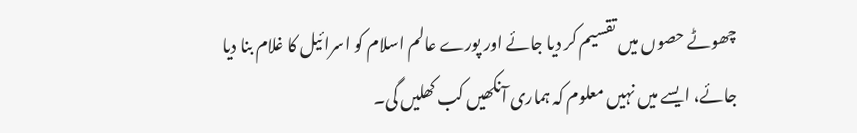چھوٹے حصوں میں تقسیم کر دیا جائے اور پورے عالم اسلام کو اسرائیل کا غلام بنا دیا جائے، ایسے میں نہیں معلوم کہ ہماری آنکھیں کب کھلیں گی۔